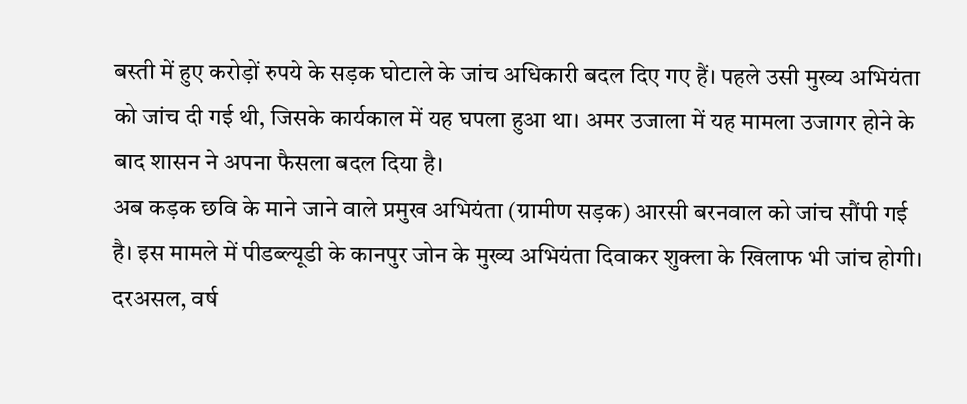बस्ती में हुए करोड़ों रुपये के सड़क घोटाले के जांच अधिकारी बदल दिए गए हैं। पहले उसी मुख्य अभियंता को जांच दी गई थी, जिसके कार्यकाल में यह घपला हुआ था। अमर उजाला में यह मामला उजागर होने के बाद शासन ने अपना फैसला बदल दिया है।
अब कड़क छवि के माने जाने वाले प्रमुख अभियंता (ग्रामीण सड़क) आरसी बरनवाल को जांच सौंपी गई है। इस मामले में पीडब्ल्यूडी के कानपुर जोन के मुख्य अभियंता दिवाकर शुक्ला के खिलाफ भी जांच होगी।
दरअसल, वर्ष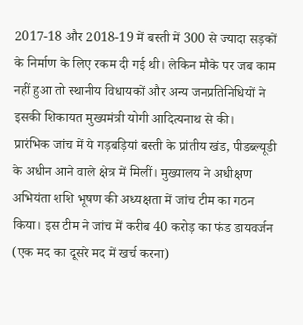2017-18 और 2018-19 में बस्ती में 300 से ज्यादा सड़कों के निर्माण के लिए रकम दी गई थी। लेकिन मौके पर जब काम नहीं हुआ तो स्थानीय विधायकों और अन्य जनप्रतिनिधियों ने इसकी शिकायत मुख्यमंत्री योगी आदित्यनाथ से की।
प्रारंभिक जांच में ये गड़बड़ियां बस्ती के प्रांतीय खंड, पीडब्ल्यूडी के अधीन आने वाले क्षेत्र में मिलीं। मुख्यालय ने अधीक्षण अभियंता शशि भूषण की अध्यक्षता में जांच टीम का गठन किया। इस टीम ने जांच में करीब 40 करोड़ का फंड डायवर्जन (एक मद का दूसरे मद में खर्च करना)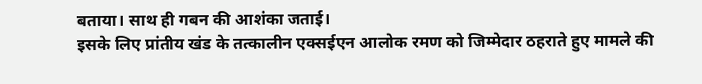बताया। साथ ही गबन की आशंका जताई।
इसके लिए प्रांतीय खंड के तत्कालीन एक्सईएन आलोक रमण को जिम्मेदार ठहराते हुए मामले की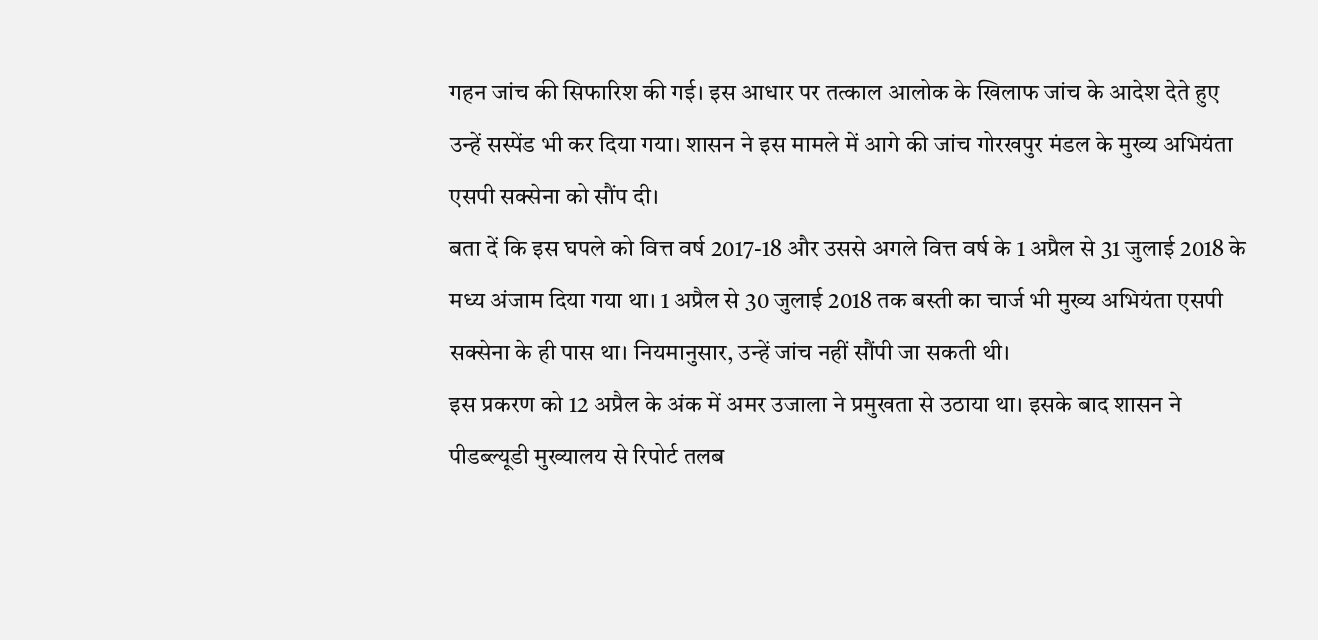गहन जांच की सिफारिश की गई। इस आधार पर तत्काल आलोक के खिलाफ जांच के आदेश देते हुए उन्हें सस्पेंड भी कर दिया गया। शासन ने इस मामले में आगे की जांच गोरखपुर मंडल के मुख्य अभियंता एसपी सक्सेना को सौंप दी।
बता दें कि इस घपले को वित्त वर्ष 2017-18 और उससे अगले वित्त वर्ष के 1 अप्रैल से 31 जुलाई 2018 के मध्य अंजाम दिया गया था। 1 अप्रैल से 30 जुलाई 2018 तक बस्ती का चार्ज भी मुख्य अभियंता एसपी सक्सेना के ही पास था। नियमानुसार, उन्हें जांच नहीं सौंपी जा सकती थी।
इस प्रकरण को 12 अप्रैल के अंक में अमर उजाला ने प्रमुखता से उठाया था। इसके बाद शासन ने पीडब्ल्यूडी मुख्यालय से रिपोर्ट तलब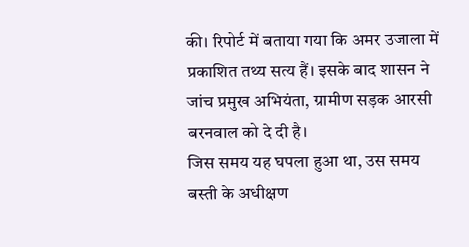की। रिपोर्ट में बताया गया कि अमर उजाला में प्रकाशित तथ्य सत्य हैं। इसके बाद शासन ने जांच प्रमुख अभियंता, ग्रामीण सड़क आरसी बरनवाल को दे दी है।
जिस समय यह घपला हुआ था, उस समय बस्ती के अधीक्षण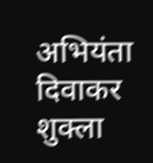अभियंता दिवाकर शुक्ला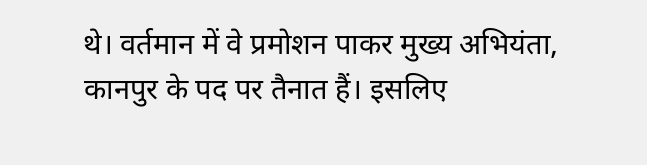थे। वर्तमान में वे प्रमोशन पाकर मुख्य अभियंता, कानपुर के पद पर तैनात हैं। इसलिए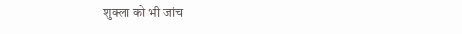शुक्ला को भी जांच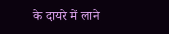के दायरे में लाने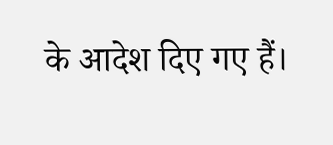के आदेश दिए गए हैं।